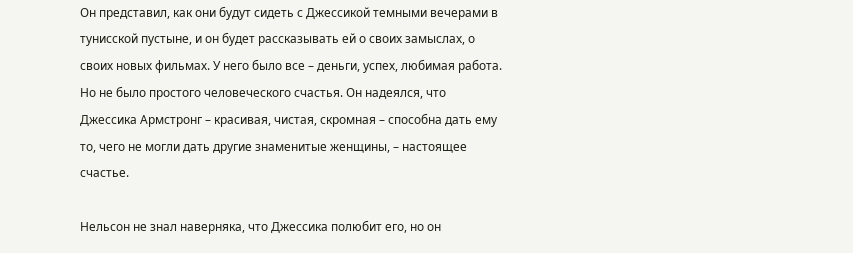Он представил, как они будут сидеть с Джессикой темными вечерами в тунисской пустыне, и он будет рассказывать ей о своих замыслах, о своих новых фильмах. У него было все – деньги, успех, любимая работа. Но не было простого человеческого счастья. Он надеялся, что Джессика Армстронг – красивая, чистая, скромная – способна дать ему то, чего не могли дать другие знаменитые женщины, – настоящее счастье.

Нельсон не знал наверняка, что Джессика полюбит его, но он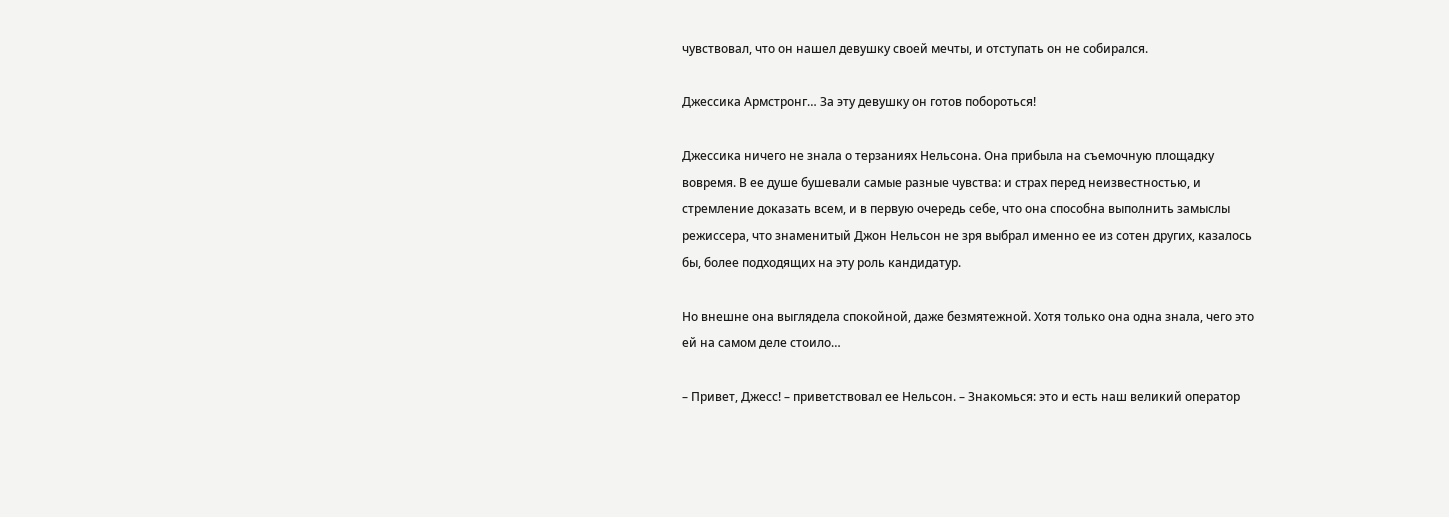чувствовал, что он нашел девушку своей мечты, и отступать он не собирался.

Джессика Армстронг… За эту девушку он готов побороться!

Джессика ничего не знала о терзаниях Нельсона. Она прибыла на съемочную площадку вовремя. В ее душе бушевали самые разные чувства: и страх перед неизвестностью, и стремление доказать всем, и в первую очередь себе, что она способна выполнить замыслы режиссера, что знаменитый Джон Нельсон не зря выбрал именно ее из сотен других, казалось бы, более подходящих на эту роль кандидатур.

Но внешне она выглядела спокойной, даже безмятежной. Хотя только она одна знала, чего это ей на самом деле стоило…

– Привет, Джесс! – приветствовал ее Нельсон. – Знакомься: это и есть наш великий оператор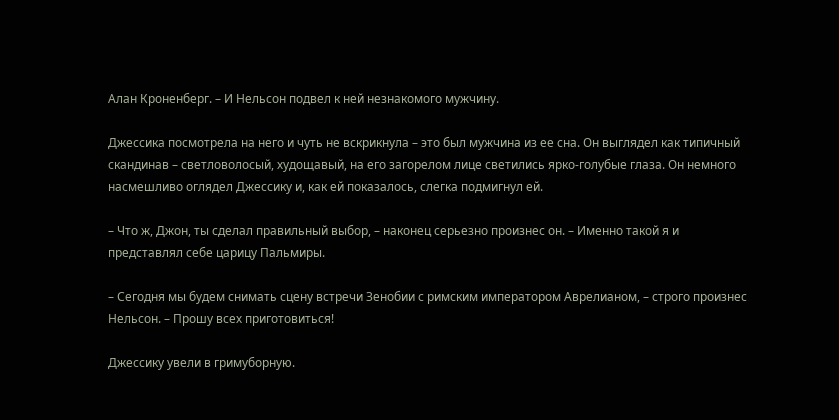Алан Кроненберг. – И Нельсон подвел к ней незнакомого мужчину.

Джессика посмотрела на него и чуть не вскрикнула – это был мужчина из ее сна. Он выглядел как типичный скандинав – светловолосый, худощавый, на его загорелом лице светились ярко-голубые глаза. Он немного насмешливо оглядел Джессику и, как ей показалось, слегка подмигнул ей.

– Что ж, Джон, ты сделал правильный выбор, – наконец серьезно произнес он. – Именно такой я и представлял себе царицу Пальмиры.

– Сегодня мы будем снимать сцену встречи Зенобии с римским императором Аврелианом, – строго произнес Нельсон. – Прошу всех приготовиться!

Джессику увели в гримуборную.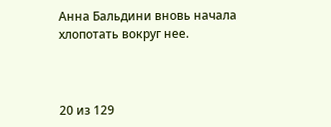Анна Бальдини вновь начала хлопотать вокруг нее.



20 из 129